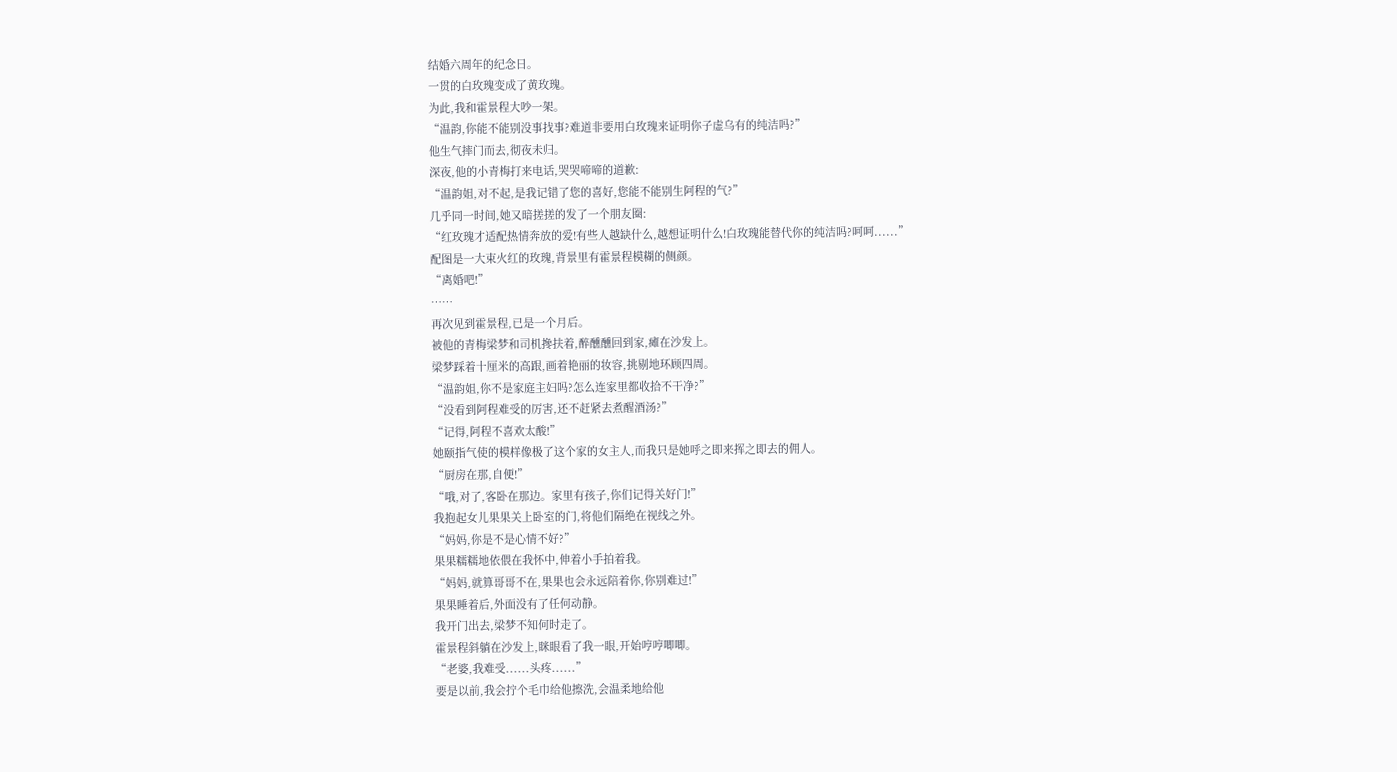结婚六周年的纪念日。
一贯的白玫瑰变成了黄玫瑰。
为此,我和霍景程大吵一架。
“温韵,你能不能别没事找事?难道非要用白玫瑰来证明你子虚乌有的纯洁吗?”
他生气摔门而去,彻夜未归。
深夜,他的小青梅打来电话,哭哭啼啼的道歉:
“温韵姐,对不起,是我记错了您的喜好,您能不能别生阿程的气?”
几乎同一时间,她又暗搓搓的发了一个朋友圈:
“红玫瑰才适配热情奔放的爱!有些人越缺什么,越想证明什么!白玫瑰能替代你的纯洁吗?呵呵......”
配图是一大束火红的玫瑰,背景里有霍景程模糊的侧颜。
“离婚吧!”
……
再次见到霍景程,已是一个月后。
被他的青梅梁梦和司机搀扶着,醉醺醺回到家,瘫在沙发上。
梁梦踩着十厘米的高跟,画着艳丽的妆容,挑剔地环顾四周。
“温韵姐,你不是家庭主妇吗?怎么连家里都收拾不干净?”
“没看到阿程难受的厉害,还不赶紧去煮醒酒汤?”
“记得,阿程不喜欢太酸!”
她颐指气使的模样像极了这个家的女主人,而我只是她呼之即来挥之即去的佣人。
“厨房在那,自便!”
“哦,对了,客卧在那边。家里有孩子,你们记得关好门!”
我抱起女儿果果关上卧室的门,将他们隔绝在视线之外。
“妈妈,你是不是心情不好?”
果果糯糯地依偎在我怀中,伸着小手拍着我。
“妈妈,就算哥哥不在,果果也会永远陪着你,你别难过!”
果果睡着后,外面没有了任何动静。
我开门出去,梁梦不知何时走了。
霍景程斜躺在沙发上,眯眼看了我一眼,开始哼哼唧唧。
“老婆,我难受......头疼......”
要是以前,我会拧个毛巾给他擦洗,会温柔地给他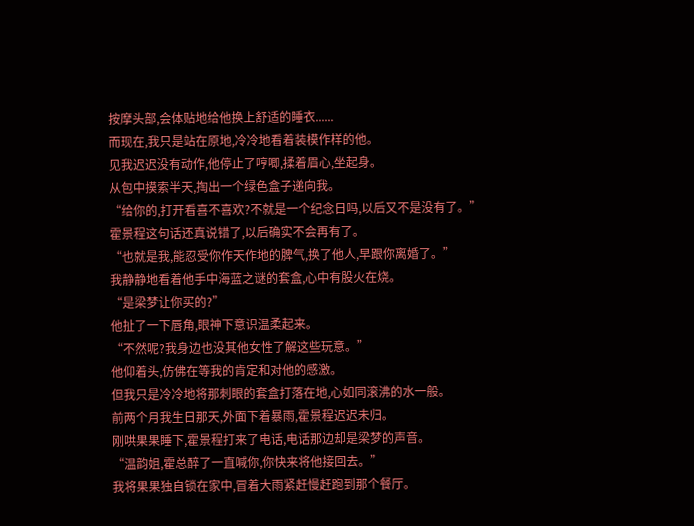按摩头部,会体贴地给他换上舒适的睡衣......
而现在,我只是站在原地,冷冷地看着装模作样的他。
见我迟迟没有动作,他停止了哼唧,揉着眉心,坐起身。
从包中摸索半天,掏出一个绿色盒子递向我。
“给你的,打开看喜不喜欢?不就是一个纪念日吗,以后又不是没有了。”
霍景程这句话还真说错了,以后确实不会再有了。
“也就是我,能忍受你作天作地的脾气,换了他人,早跟你离婚了。”
我静静地看着他手中海蓝之谜的套盒,心中有股火在烧。
“是梁梦让你买的?”
他扯了一下唇角,眼神下意识温柔起来。
“不然呢?我身边也没其他女性了解这些玩意。”
他仰着头,仿佛在等我的肯定和对他的感激。
但我只是冷冷地将那刺眼的套盒打落在地,心如同滚沸的水一般。
前两个月我生日那天,外面下着暴雨,霍景程迟迟未归。
刚哄果果睡下,霍景程打来了电话,电话那边却是梁梦的声音。
“温韵姐,霍总醉了一直喊你,你快来将他接回去。”
我将果果独自锁在家中,冒着大雨紧赶慢赶跑到那个餐厅。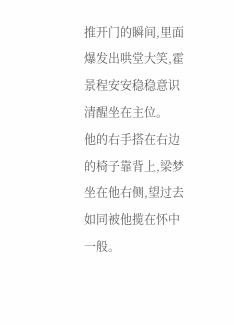推开门的瞬间,里面爆发出哄堂大笑,霍景程安安稳稳意识清醒坐在主位。
他的右手搭在右边的椅子靠背上,梁梦坐在他右侧,望过去如同被他揽在怀中一般。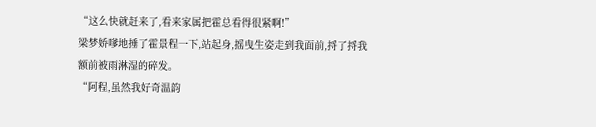“这么快就赶来了,看来家属把霍总看得很紧啊!”
梁梦娇嗲地捶了霍景程一下,站起身,摇曳生姿走到我面前,捋了捋我额前被雨淋湿的碎发。
“阿程,虽然我好奇温韵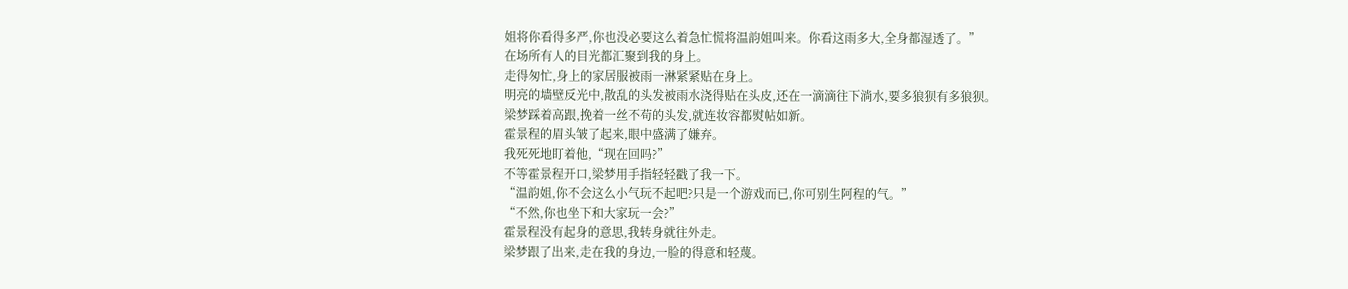姐将你看得多严,你也没必要这么着急忙慌将温韵姐叫来。你看这雨多大,全身都湿透了。”
在场所有人的目光都汇聚到我的身上。
走得匆忙,身上的家居服被雨一淋紧紧贴在身上。
明亮的墙壁反光中,散乱的头发被雨水浇得贴在头皮,还在一滴滴往下淌水,要多狼狈有多狼狈。
梁梦踩着高跟,挽着一丝不苟的头发,就连妆容都熨帖如新。
霍景程的眉头皱了起来,眼中盛满了嫌弃。
我死死地盯着他,“现在回吗?”
不等霍景程开口,梁梦用手指轻轻戳了我一下。
“温韵姐,你不会这么小气玩不起吧?只是一个游戏而已,你可别生阿程的气。”
“不然,你也坐下和大家玩一会?”
霍景程没有起身的意思,我转身就往外走。
梁梦跟了出来,走在我的身边,一脸的得意和轻蔑。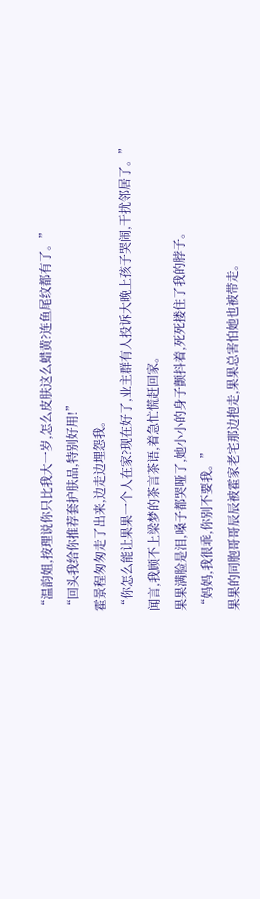“温韵姐,按理说你只比我大一岁,怎么皮肤这么蜡黄?连鱼尾纹都有了。”
“回头我给你推荐套护肤品,特别好用!”
霍景程匆匆走了出来,边走边埋怨我。
“你怎么能让果果一个人在家?现在好了,业主群有人投诉大晚上孩子哭闹,干扰邻居了。”
闻言,我顾不上梁梦的茶言茶语,着急忙慌赶回家。
果果满脸是泪,嗓子都哭哑了,她小小的身子颤抖着,死死搂住了我的脖子。
“妈妈,我很乖,你别不要我。”
果果的同胞哥哥辰辰被霍家老宅那边抱走,果果总害怕她也被带走。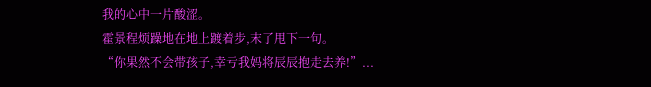我的心中一片酸涩。
霍景程烦躁地在地上踱着步,末了甩下一句。
“你果然不会带孩子,幸亏我妈将辰辰抱走去养!”...